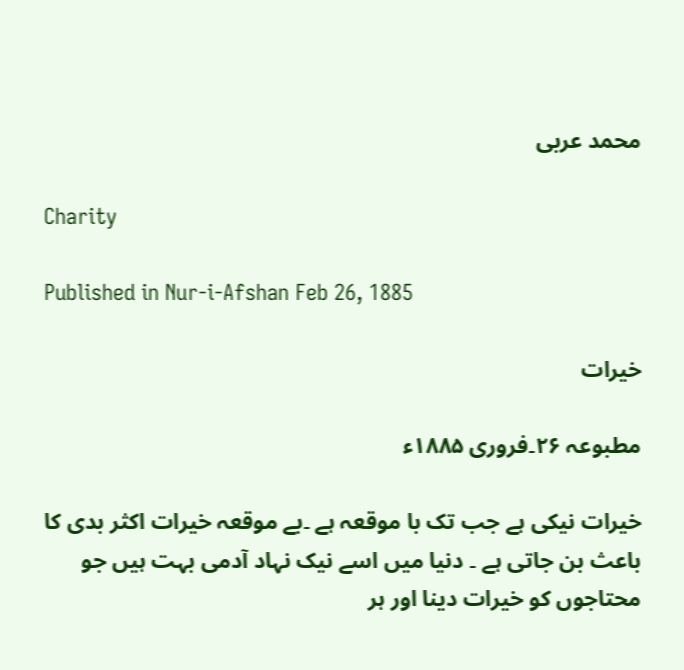محمد عربی

Charity

Published in Nur-i-Afshan Feb 26, 1885

خیرات

مطبوعہ ۲۶۔فروری ۱۸۸۵ء

خیرات نیکی ہے جب تک با موقعہ ہے ۔بے موقعہ خیرات اکثر بدی کا باعث بن جاتی ہے ۔ دنیا میں اسے نیک نہاد آدمی بہت ہیں جو محتاجوں کو خیرات دینا اور ہر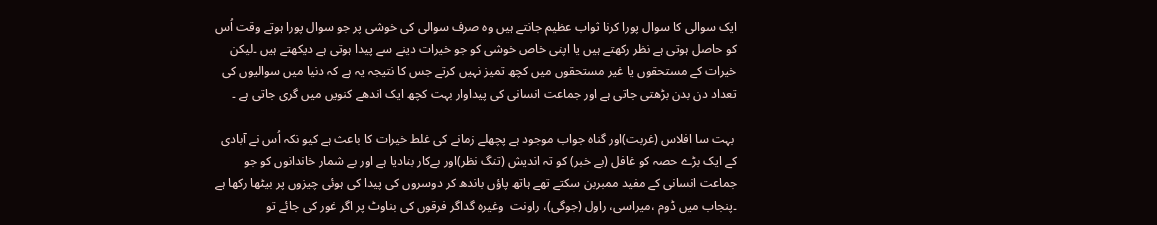ایک سوالی کا سوال پورا کرنا ثواب عظیم جانتے ہیں وہ صرف سوالی کی خوشی پر جو سوال پورا ہوتے وقت اُس کو حاصل ہوتی ہے نظر رکھتے ہیں یا اپنی خاص خوشی کو جو خیرات دینے سے پیدا ہوتی ہے دیکھتے ہیں ۔لیکن خیرات کے مستحقوں یا غیر مستحقوں میں کچھ تمیز نہیں کرتے جس کا نتیجہ یہ ہے کہ دنیا میں سوالیوں کی تعداد دن بدن بڑھتی جاتی ہے اور جماعت انسانی کی پیداوار بہت کچھ ایک اندھے کنویں میں گری جاتی ہے ۔

 بہت سا افلاس (غربت)اور گناہ جواب موجود ہے پچھلے زمانے کی غلط خیرات کا باعث ہے کیو نکہ اُس نے آبادی کے ایک بڑے حصہ کو غافل (بے خبر) کو تہ اندیش (تنگ نظر)اور بےکار بنادیا ہے اور بے شمار خاندانوں کو جو جماعت انسانی کے مفید ممبربن سکتے تھے ہاتھ پاؤں باندھ کر دوسروں کی پیدا کی ہوئی چیزوں پر بیٹھا رکھا ہے ۔پنجاب میں ڈوم ،میراسی، راول (جوگی)، راونت  وغیرہ گداگر فرقوں کی بناوٹ پر اگر غور کی جائے تو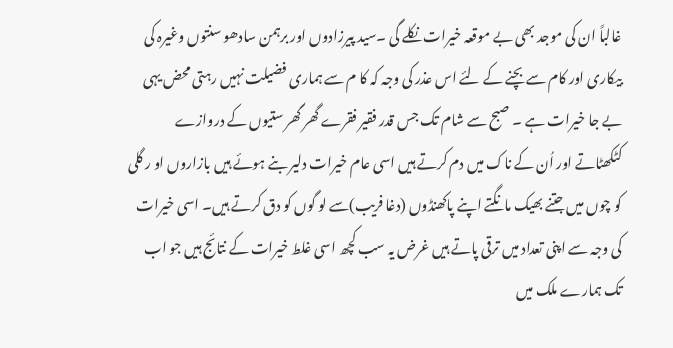غالباً ان کی موجد بھی بے موقعہ خیرات نکلے گی ۔سید پیرزادوں اور برہمن سادھو سنتوں وغیرہ کی بیکاری اور کام سے بچنے کے لئے اس عذر کی وجہ کہ کا م سے ہماری فضیلت نہیں رہتی محض یہی بے جا خیرات ہے ۔ صبح سے شام تک جس قدر فقیر فقرے گھر گھر ستیوں کے دروازے کٹکھٹاتے اور اُن کے ناک میں دم کرتے ہیں اسی عام خیرات دلیر بنے ہوئے ہیں بازاروں او ر گلی کو چوں میں جتنے بھیک مانگتے اپنے پاکھنڈوں (دغا فریب)سے لو گوں کو دق کرتے ہیں۔ اسی خیرات کی وجہ سے اپنی تعداد میں ترقی پاتے ہیں غرض یہ سب کچھ اسی غلط خیرات کے نتائج ہیں جو اب تک ہمارے ملک میں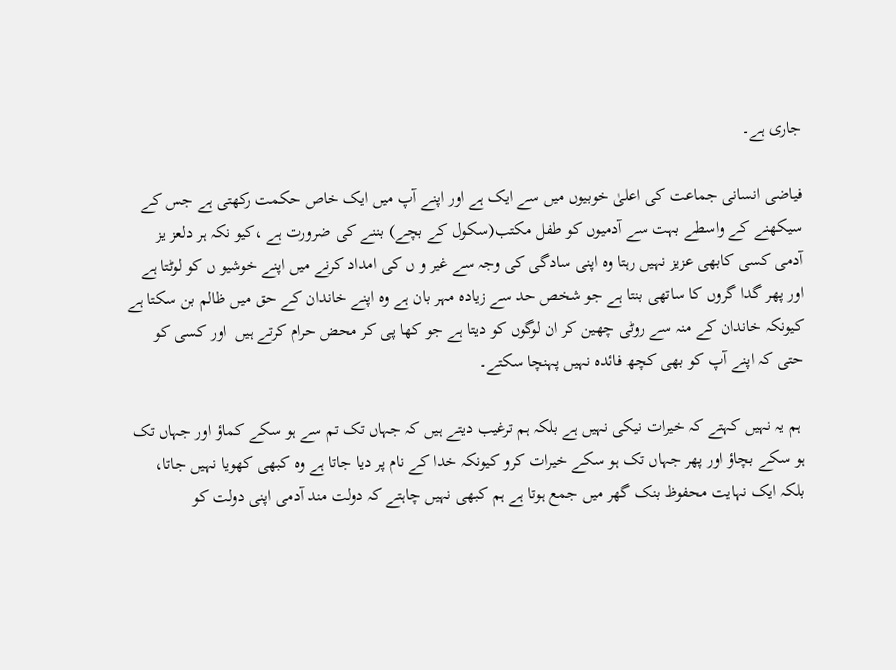جاری ہے۔

فیاضی انسانی جماعت کی اعلیٰ خوبیوں میں سے ایک ہے اور اپنے آپ میں ایک خاص حکمت رکھتی ہے جس کے سیکھنے کے واسطے بہت سے آدمیوں کو طفل مکتب(سکول کے بچے) بننے کی ضرورت ہے ،کیو نکہ ہر دلعز یز آدمی کسی کابھی عزیز نہیں رہتا وہ اپنی سادگی کی وجہ سے غیر و ں کی امداد کرنے میں اپنے خوشیو ں کو لوٹتا ہے اور پھر گدا گروں کا ساتھی بنتا ہے جو شخص حد سے زیادہ مہر بان ہے وہ اپنے خاندان کے حق میں ظالم بن سکتا ہے کیونکہ خاندان کے منہ سے روٹی چھین کر ان لوگوں کو دیتا ہے جو کھا پی کر محض حرام کرتے ہیں  اور کسی کو حتی کہ اپنے آپ کو بھی کچھ فائدہ نہیں پہنچا سکتے۔

 ہم یہ نہیں کہتے کہ خیرات نیکی نہیں ہے بلکہ ہم ترغیب دیتے ہیں کہ جہاں تک تم سے ہو سکے کماؤ اور جہاں تک ہو سکے بچاؤ اور پھر جہاں تک ہو سکے خیرات کرو کیونکہ خدا کے نام پر دیا جاتا ہے وہ کبھی کھویا نہیں جاتا، بلکہ ایک نہایت محفوظ بنک گھر میں جمع ہوتا ہے ہم کبھی نہیں چاہتے کہ دولت مند آدمی اپنی دولت کو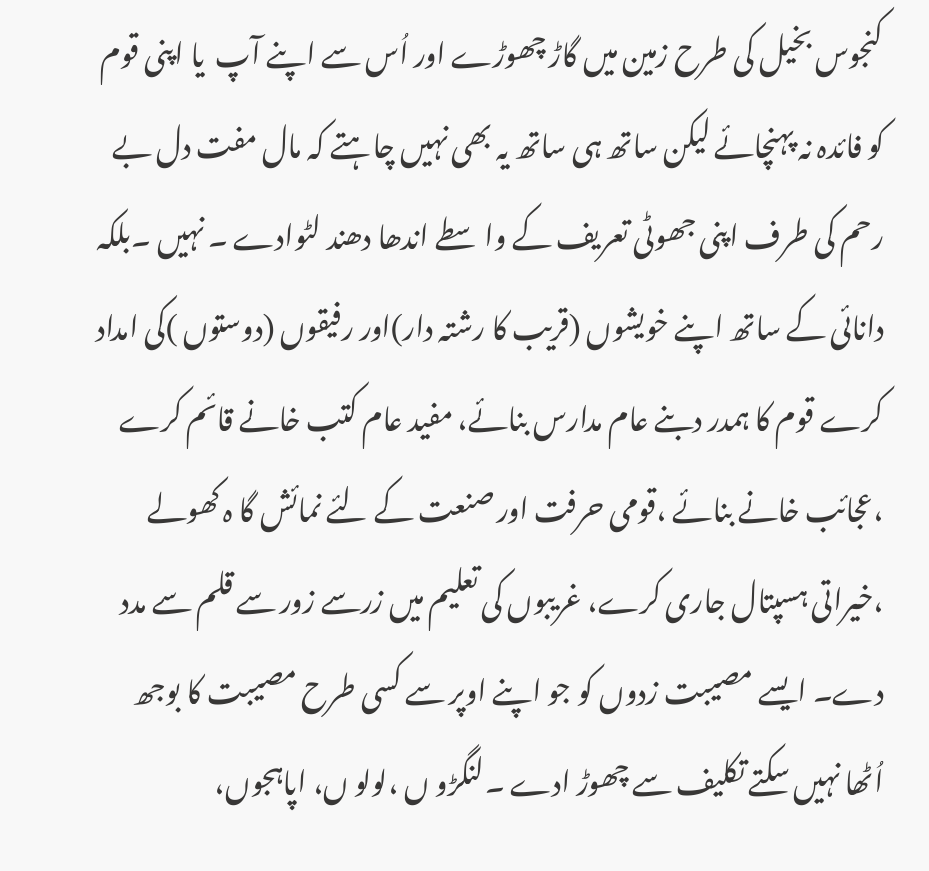کنجوس بخیل کی طرح زمین میں گاڑ چھوڑے اور اُس سے اپنے آپ  یا اپنی قوم کو فائدہ نہ پہنچائے لیکن ساتھ ہی ساتھ یہ بھی نہیں چاہتے کہ مال مفت دل بے رحم کی طرف اپنی جھوٹی تعریف کے واسطے اندھا دھند لٹوادے ۔ نہیں ۔بلکہ دانائی کے ساتھ اپنے خویشوں (قریب کا رشتہ دار)اور رفیقوں (دوستوں )کی امداد کرے قوم کا ہمدر دبنے عام مدارس بنائے، مفید عام کتب خانے قائم کرے ،عجائب خانے بنائے ،قومی حرفت اور صنعت کے لئے نمائش گا ہ کھولے ،خیراتی ہسپتال جاری کرے، غریبوں کی تعلیم میں زرسے زور سے قلم سے مدد دے۔ ایسے مصیبت زدوں کو جو اپنے اوپر سے کسی طرح مصیبت کا بوجھ اُٹھا نہیں سکتے تکلیف سے چھوڑ ادے ۔لنگڑو ں ،لولو ں، اپاہجوں،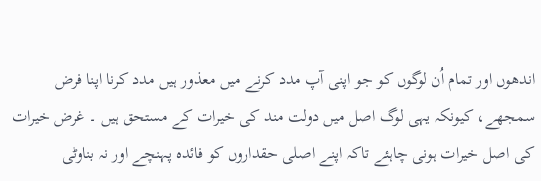اندھوں اور تمام اُن لوگوں کو جو اپنی آپ مدد کرنے میں معذور ہیں مدد کرنا اپنا فرض سمجھے، کیونکہ یہی لوگ اصل میں دولت مند کی خیرات کے مستحق ہیں ۔ غرض خیرات کی اصل خیرات ہونی چاہئے تاکہ اپنے اصلی حقداروں کو فائدہ پہنچے اور نہ بناوٹی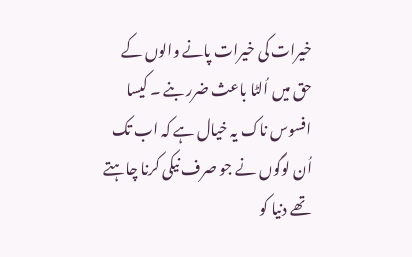خیرات کی خیرات پانے والوں کے حق میں اُلٹا باعث ضرر بنے ۔ کیسا افسوس ناک یہ خیال ہے کہ اب تک اُن لوگوں نے جو صرف نیکی کرنا چاہتے تھے دنیا کو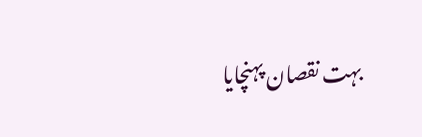بہت نقصان پہنچایا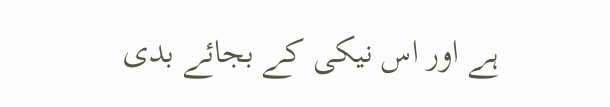ہے اور اس نیکی کے بجائے بدی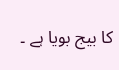کا بیج بویا ہے ۔